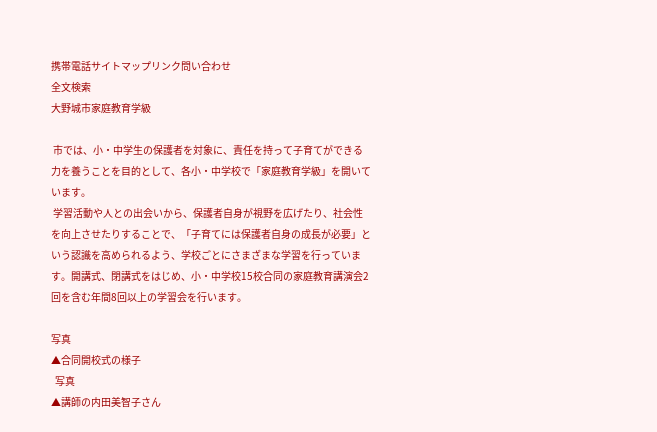携帯電話サイトマップリンク問い合わせ
全文検索
大野城市家庭教育学級

 市では、小・中学生の保護者を対象に、責任を持って子育てができる力を養うことを目的として、各小・中学校で「家庭教育学級」を開いています。
 学習活動や人との出会いから、保護者自身が視野を広げたり、社会性を向上させたりすることで、「子育てには保護者自身の成長が必要」という認識を高められるよう、学校ごとにさまざまな学習を行っています。開講式、閉講式をはじめ、小・中学校15校合同の家庭教育講演会2回を含む年間8回以上の学習会を行います。

写真
▲合同開校式の様子
  写真
▲講師の内田美智子さん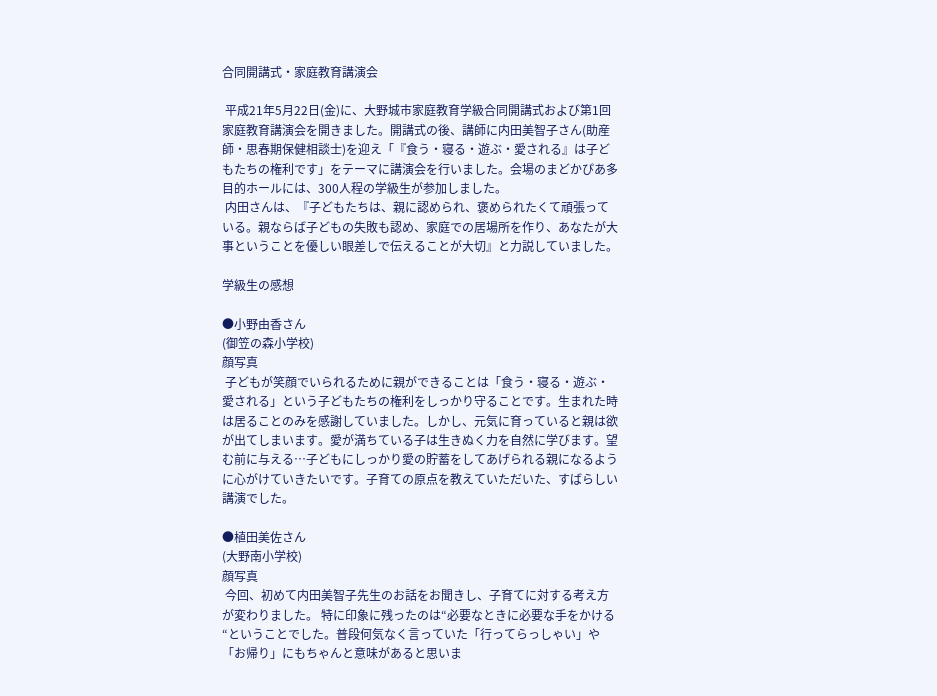合同開講式・家庭教育講演会

 平成21年5月22日(金)に、大野城市家庭教育学級合同開講式および第1回家庭教育講演会を開きました。開講式の後、講師に内田美智子さん(助産師・思春期保健相談士)を迎え「『食う・寝る・遊ぶ・愛される』は子どもたちの権利です」をテーマに講演会を行いました。会場のまどかぴあ多目的ホールには、300人程の学級生が参加しました。
 内田さんは、『子どもたちは、親に認められ、褒められたくて頑張っている。親ならば子どもの失敗も認め、家庭での居場所を作り、あなたが大事ということを優しい眼差しで伝えることが大切』と力説していました。

学級生の感想

●小野由香さん
(御笠の森小学校)
顔写真
 子どもが笑顔でいられるために親ができることは「食う・寝る・遊ぶ・愛される」という子どもたちの権利をしっかり守ることです。生まれた時は居ることのみを感謝していました。しかし、元気に育っていると親は欲が出てしまいます。愛が満ちている子は生きぬく力を自然に学びます。望む前に与える…子どもにしっかり愛の貯蓄をしてあげられる親になるように心がけていきたいです。子育ての原点を教えていただいた、すばらしい講演でした。

●植田美佐さん
(大野南小学校)
顔写真
 今回、初めて内田美智子先生のお話をお聞きし、子育てに対する考え方が変わりました。 特に印象に残ったのは“必要なときに必要な手をかける“ということでした。普段何気なく言っていた「行ってらっしゃい」や「お帰り」にもちゃんと意味があると思いま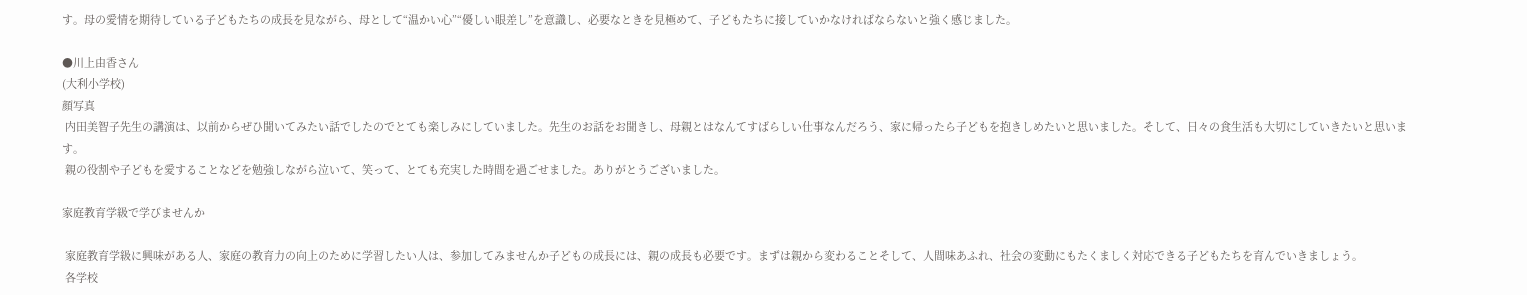す。母の愛情を期待している子どもたちの成長を見ながら、母として“温かい心”“優しい眼差し”を意識し、必要なときを見極めて、子どもたちに接していかなければならないと強く感じました。

●川上由香さん
(大利小学校)
顔写真
 内田美智子先生の講演は、以前からぜひ聞いてみたい話でしたのでとても楽しみにしていました。先生のお話をお聞きし、母親とはなんてすばらしい仕事なんだろう、家に帰ったら子どもを抱きしめたいと思いました。そして、日々の食生活も大切にしていきたいと思います。
 親の役割や子どもを愛することなどを勉強しながら泣いて、笑って、とても充実した時間を過ごせました。ありがとうございました。

家庭教育学級で学びませんか

 家庭教育学級に興味がある人、家庭の教育力の向上のために学習したい人は、参加してみませんか子どもの成長には、親の成長も必要です。まずは親から変わることそして、人間味あふれ、社会の変動にもたくましく対応できる子どもたちを育んでいきましょう。
 各学校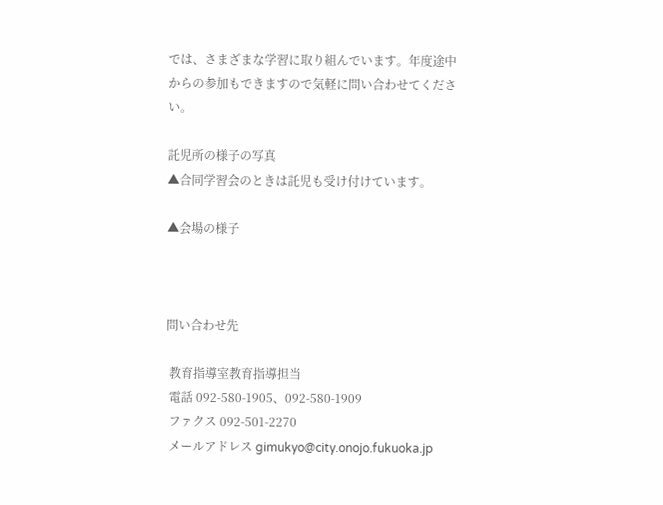では、さまざまな学習に取り組んでいます。年度途中からの参加もできますので気軽に問い合わせてください。

託児所の様子の写真
▲合同学習会のときは託児も受け付けています。

▲会場の様子



問い合わせ先

 教育指導室教育指導担当
 電話 092-580-1905、092-580-1909
 ファクス 092-501-2270
 メールアドレス gimukyo@city.onojo.fukuoka.jp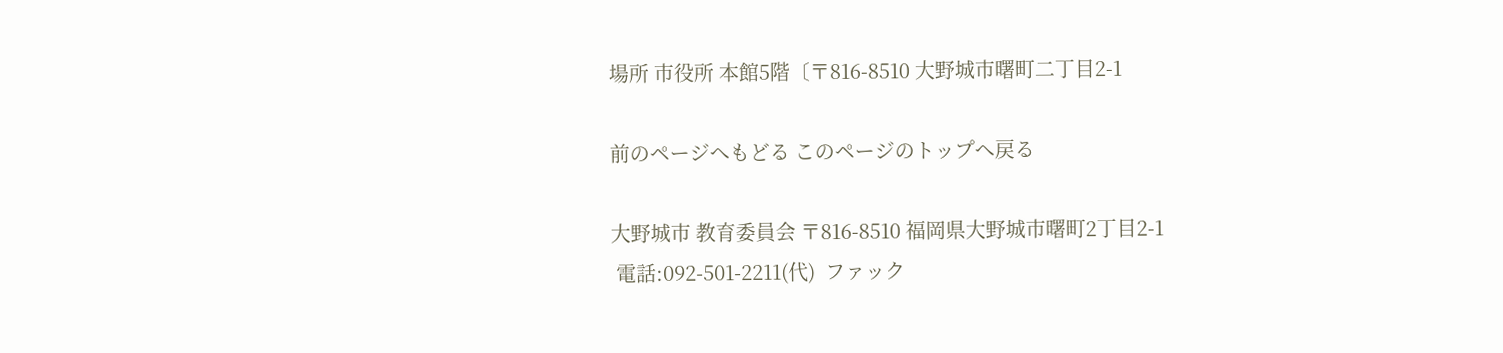場所 市役所 本館5階〔〒816-8510 大野城市曙町二丁目2-1

前のページへもどる このページのトップへ戻る

大野城市 教育委員会 〒816-8510 福岡県大野城市曙町2丁目2-1
 電話:092-501-2211(代)  ファック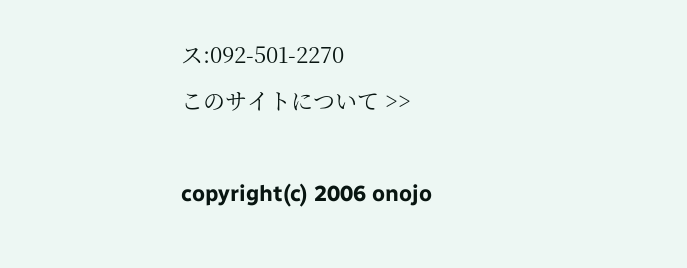ス:092-501-2270
このサイトについて >>

copyright(c) 2006 onojo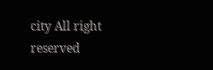city All right reserved